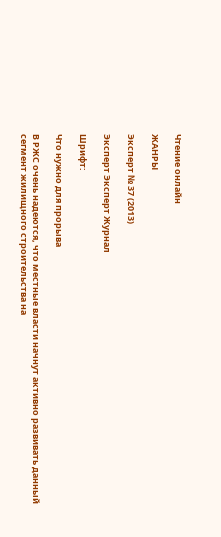Чтение онлайн

ЖАНРЫ

Эксперт № 37 (2013)

Эксперт Эксперт Журнал

Шрифт:

Что нужно для прорыва

В РЖС очень надеются, что местные власти начнут активно развивать данный сегмент жилищного строительства на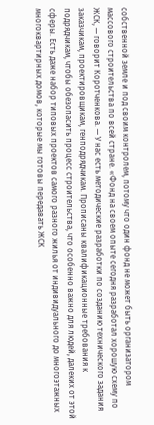собственной земле и под своим контролем, потому что один фонд не может быть организатором массового строительства по всей стране. «Фонд на своем опыте сегодня разработал хорошую схему по ЖСК, — говорит Коротченкова. — У нас есть методические разработки по созданию технического задания заказчикам, проектировщикам, генподрядчикам. Прописаны квалификационные требования к подрядчикам, чтобы обезопасить процесс строительства, что особенно важно для людей, далеких от этой сферы. Есть даже набор типовых проектов самого разного жилья от индивидуального до многоэтажных многоквартирных домов, которые мы готовы передавать ЖСК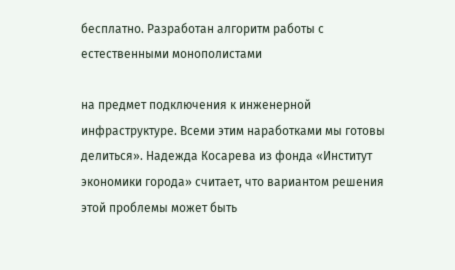бесплатно. Разработан алгоритм работы с естественными монополистами

на предмет подключения к инженерной инфраструктуре. Всеми этим наработками мы готовы делиться». Надежда Косарева из фонда «Институт экономики города» считает, что вариантом решения этой проблемы может быть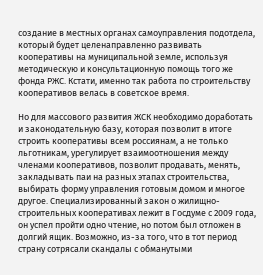создание в местных органах самоуправления подотдела, который будет целенаправленно развивать кооперативы на муниципальной земле, используя методическую и консультационную помощь того же фонда РЖС. Кстати, именно так работа по строительству кооперативов велась в советское время.

Но для массового развития ЖСК необходимо доработать и законодательную базу, которая позволит в итоге строить кооперативы всем россиянам, а не только льготникам, урегулирует взаимоотношения между членами кооперативов, позволит продавать, менять, закладывать паи на разных этапах строительства, выбирать форму управления готовым домом и многое другое. Специализированный закон о жилищно-строительных кооперативах лежит в Госдуме с 2009 года, он успел пройти одно чтение, но потом был отложен в долгий ящик. Возможно, из-за того, что в тот период страну сотрясали скандалы с обманутыми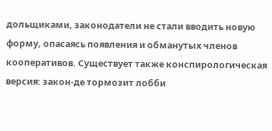дольщиками, законодатели не стали вводить новую форму, опасаясь появления и обманутых членов кооперативов. Существует также конспирологическая версия: закон-де тормозит лобби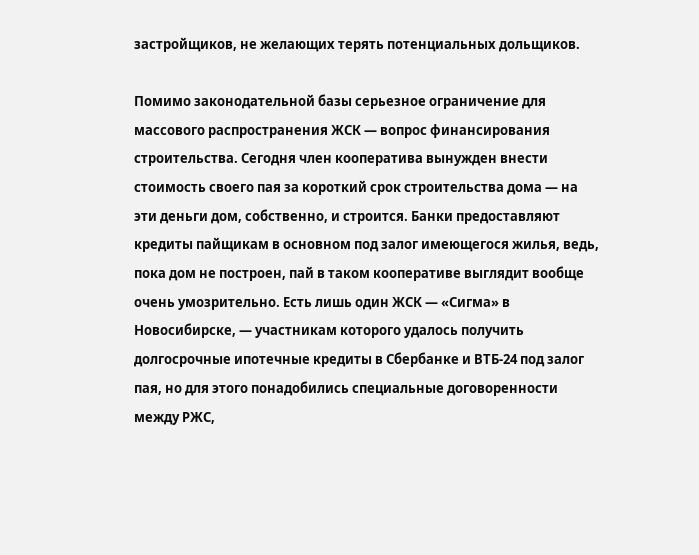застройщиков, не желающих терять потенциальных дольщиков.

Помимо законодательной базы серьезное ограничение для массового распространения ЖСК — вопрос финансирования строительства. Сегодня член кооператива вынужден внести стоимость своего пая за короткий срок строительства дома — на эти деньги дом, собственно, и строится. Банки предоставляют кредиты пайщикам в основном под залог имеющегося жилья, ведь, пока дом не построен, пай в таком кооперативе выглядит вообще очень умозрительно. Есть лишь один ЖСК — «Сигма» в Новосибирске, — участникам которого удалось получить долгосрочные ипотечные кредиты в Сбербанке и ВТБ-24 под залог пая, но для этого понадобились специальные договоренности между РЖС,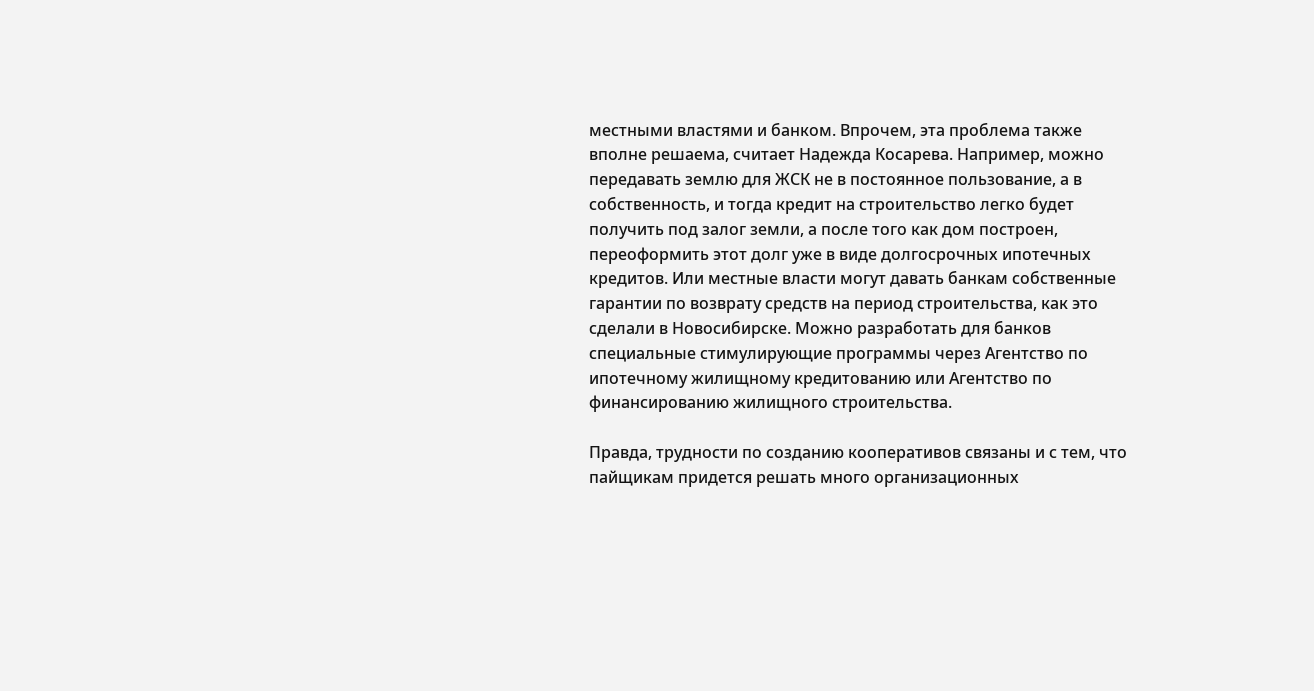местными властями и банком. Впрочем, эта проблема также вполне решаема, считает Надежда Косарева. Например, можно передавать землю для ЖСК не в постоянное пользование, а в собственность, и тогда кредит на строительство легко будет получить под залог земли, а после того как дом построен, переоформить этот долг уже в виде долгосрочных ипотечных кредитов. Или местные власти могут давать банкам собственные гарантии по возврату средств на период строительства, как это сделали в Новосибирске. Можно разработать для банков специальные стимулирующие программы через Агентство по ипотечному жилищному кредитованию или Агентство по финансированию жилищного строительства.

Правда, трудности по созданию кооперативов связаны и с тем, что пайщикам придется решать много организационных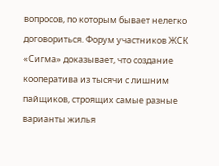вопросов, по которым бывает нелегко договориться. Форум участников ЖСК «Сигма» доказывает, что создание кооператива из тысячи с лишним пайщиков, строящих самые разные варианты жилья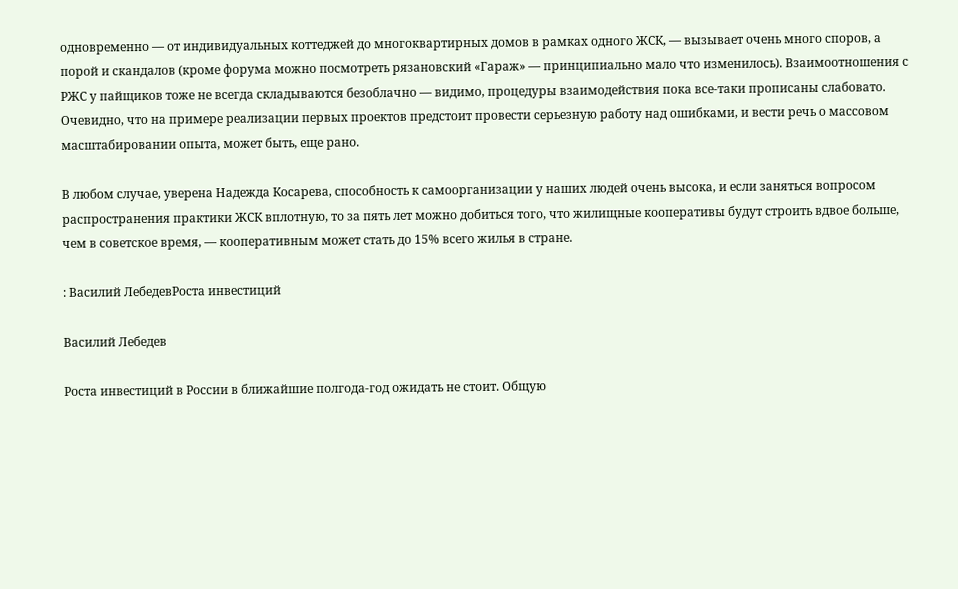одновременно — от индивидуальных коттеджей до многоквартирных домов в рамках одного ЖСК, — вызывает очень много споров, а порой и скандалов (кроме форума можно посмотреть рязановский «Гараж» — принципиально мало что изменилось). Взаимоотношения с РЖС у пайщиков тоже не всегда складываются безоблачно — видимо, процедуры взаимодействия пока все-таки прописаны слабовато. Очевидно, что на примере реализации первых проектов предстоит провести серьезную работу над ошибками, и вести речь о массовом масштабировании опыта, может быть, еще рано.

В любом случае, уверена Надежда Косарева, способность к самоорганизации у наших людей очень высока, и если заняться вопросом распространения практики ЖСК вплотную, то за пять лет можно добиться того, что жилищные кооперативы будут строить вдвое больше, чем в советское время, — кооперативным может стать до 15% всего жилья в стране.

: Василий ЛебедевРоста инвестиций

Василий Лебедев

Роста инвестиций в России в ближайшие полгода-год ожидать не стоит. Общую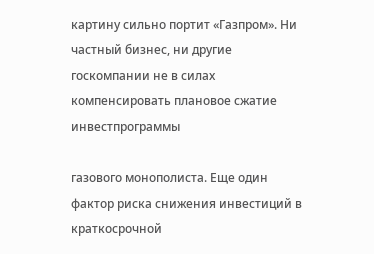картину сильно портит «Газпром». Ни частный бизнес, ни другие госкомпании не в силах компенсировать плановое сжатие инвестпрограммы

газового монополиста. Еще один фактор риска снижения инвестиций в краткосрочной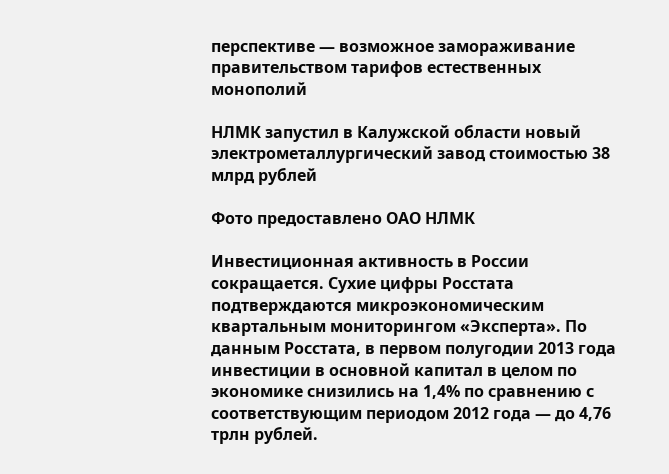перспективе — возможное замораживание правительством тарифов естественных монополий

НЛМК запустил в Калужской области новый электрометаллургический завод стоимостью 38 млрд рублей

Фото предоставлено ОАО НЛМК

Инвестиционная активность в России сокращается. Сухие цифры Росстата подтверждаются микроэкономическим квартальным мониторингом «Эксперта». По данным Росстата, в первом полугодии 2013 года инвестиции в основной капитал в целом по экономике снизились на 1,4% по сравнению с соответствующим периодом 2012 года — до 4,76 трлн рублей.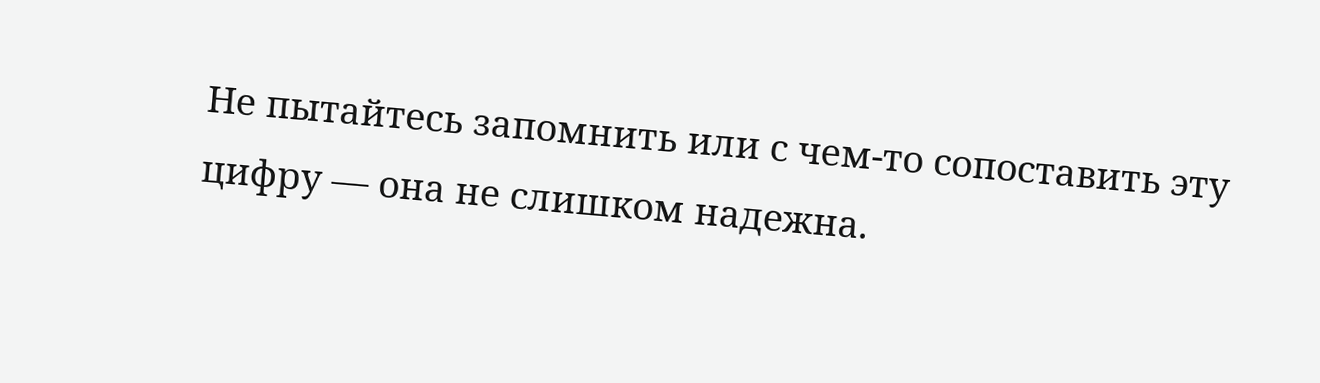Не пытайтесь запомнить или с чем-то сопоставить эту цифру — она не слишком надежна.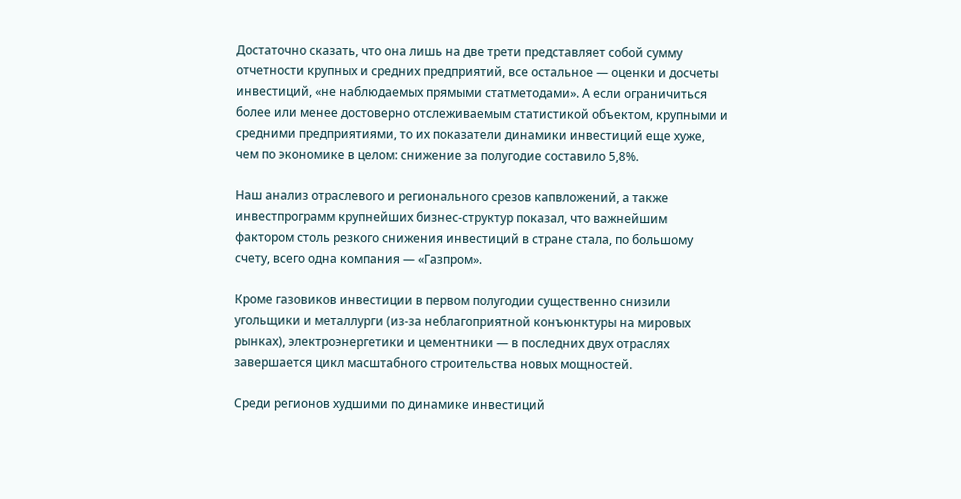Достаточно сказать, что она лишь на две трети представляет собой сумму отчетности крупных и средних предприятий, все остальное — оценки и досчеты инвестиций, «не наблюдаемых прямыми статметодами». А если ограничиться более или менее достоверно отслеживаемым статистикой объектом, крупными и средними предприятиями, то их показатели динамики инвестиций еще хуже, чем по экономике в целом: снижение за полугодие составило 5,8%.

Наш анализ отраслевого и регионального срезов капвложений, а также инвестпрограмм крупнейших бизнес-структур показал, что важнейшим фактором столь резкого снижения инвестиций в стране стала, по большому счету, всего одна компания — «Газпром».

Кроме газовиков инвестиции в первом полугодии существенно снизили угольщики и металлурги (из-за неблагоприятной конъюнктуры на мировых рынках), электроэнергетики и цементники — в последних двух отраслях завершается цикл масштабного строительства новых мощностей.

Среди регионов худшими по динамике инвестиций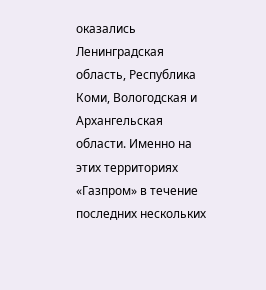оказались Ленинградская область, Республика Коми, Вологодская и Архангельская области. Именно на этих территориях «Газпром» в течение последних нескольких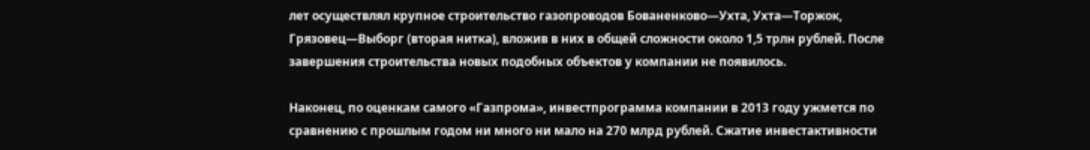лет осуществлял крупное строительство газопроводов Бованенково—Ухта, Ухта—Торжок, Грязовец—Выборг (вторая нитка), вложив в них в общей сложности около 1,5 трлн рублей. После завершения строительства новых подобных объектов у компании не появилось.

Наконец, по оценкам самого «Газпрома», инвестпрограмма компании в 2013 году ужмется по сравнению с прошлым годом ни много ни мало на 270 млрд рублей. Сжатие инвестактивности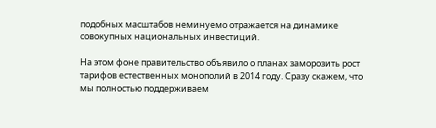подобных масштабов неминуемо отражается на динамике совокупных национальных инвестиций.

На этом фоне правительство объявило о планах заморозить рост тарифов естественных монополий в 2014 году. Сразу скажем, что мы полностью поддерживаем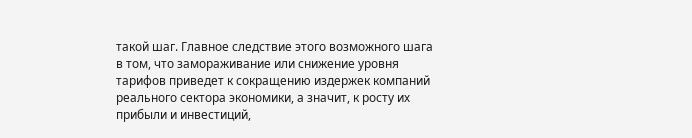такой шаг. Главное следствие этого возможного шага в том, что замораживание или снижение уровня тарифов приведет к сокращению издержек компаний реального сектора экономики, а значит, к росту их прибыли и инвестиций,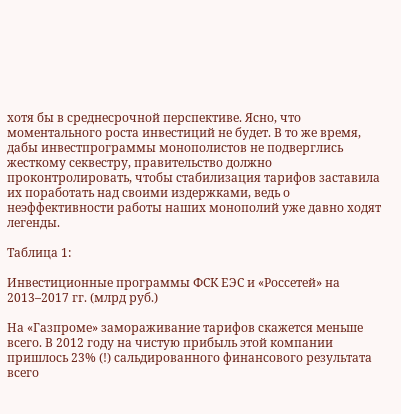хотя бы в среднесрочной перспективе. Ясно, что моментального роста инвестиций не будет. В то же время, дабы инвестпрограммы монополистов не подверглись жесткому секвестру, правительство должно проконтролировать, чтобы стабилизация тарифов заставила их поработать над своими издержками, ведь о неэффективности работы наших монополий уже давно ходят легенды.

Таблица 1:

Инвестиционные программы ФСК ЕЭС и «Россетей» на 2013–2017 гг. (млрд руб.)

На «Газпроме» замораживание тарифов скажется меньше всего. В 2012 году на чистую прибыль этой компании пришлось 23% (!) сальдированного финансового результата всего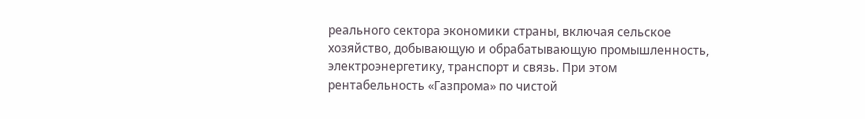реального сектора экономики страны, включая сельское хозяйство, добывающую и обрабатывающую промышленность, электроэнергетику, транспорт и связь. При этом рентабельность «Газпрома» по чистой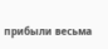прибыли весьма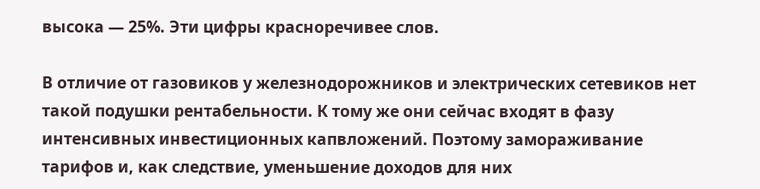высока — 25%. Эти цифры красноречивее слов.

В отличие от газовиков у железнодорожников и электрических сетевиков нет такой подушки рентабельности. К тому же они сейчас входят в фазу интенсивных инвестиционных капвложений. Поэтому замораживание тарифов и, как следствие, уменьшение доходов для них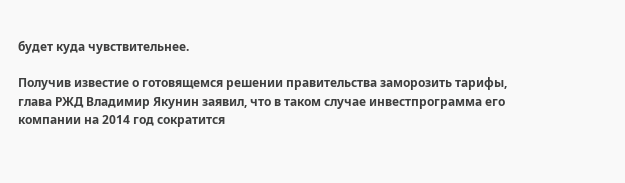будет куда чувствительнее.

Получив известие о готовящемся решении правительства заморозить тарифы, глава РЖД Владимир Якунин заявил, что в таком случае инвестпрограмма его компании на 2014 год сократится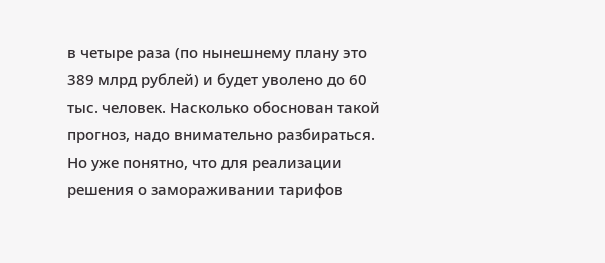в четыре раза (по нынешнему плану это 389 млрд рублей) и будет уволено до 60 тыс. человек. Насколько обоснован такой прогноз, надо внимательно разбираться. Но уже понятно, что для реализации решения о замораживании тарифов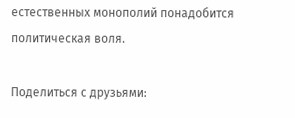естественных монополий понадобится политическая воля.

Поделиться с друзьями: